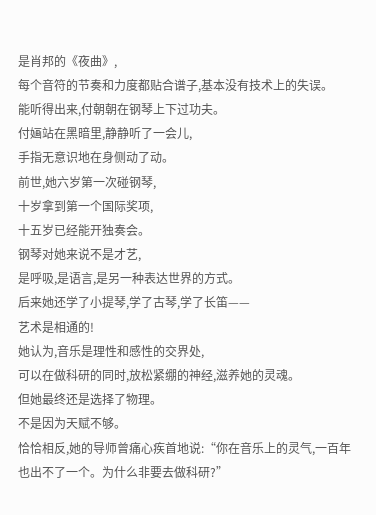是肖邦的《夜曲》,
每个音符的节奏和力度都贴合谱子,基本没有技术上的失误。
能听得出来,付朝朝在钢琴上下过功夫。
付婳站在黑暗里,静静听了一会儿,
手指无意识地在身侧动了动。
前世,她六岁第一次碰钢琴,
十岁拿到第一个国际奖项,
十五岁已经能开独奏会。
钢琴对她来说不是才艺,
是呼吸,是语言,是另一种表达世界的方式。
后来她还学了小提琴,学了古琴,学了长笛——
艺术是相通的!
她认为,音乐是理性和感性的交界处,
可以在做科研的同时,放松紧绷的神经,滋养她的灵魂。
但她最终还是选择了物理。
不是因为天赋不够。
恰恰相反,她的导师曾痛心疾首地说:“你在音乐上的灵气,一百年也出不了一个。为什么非要去做科研?”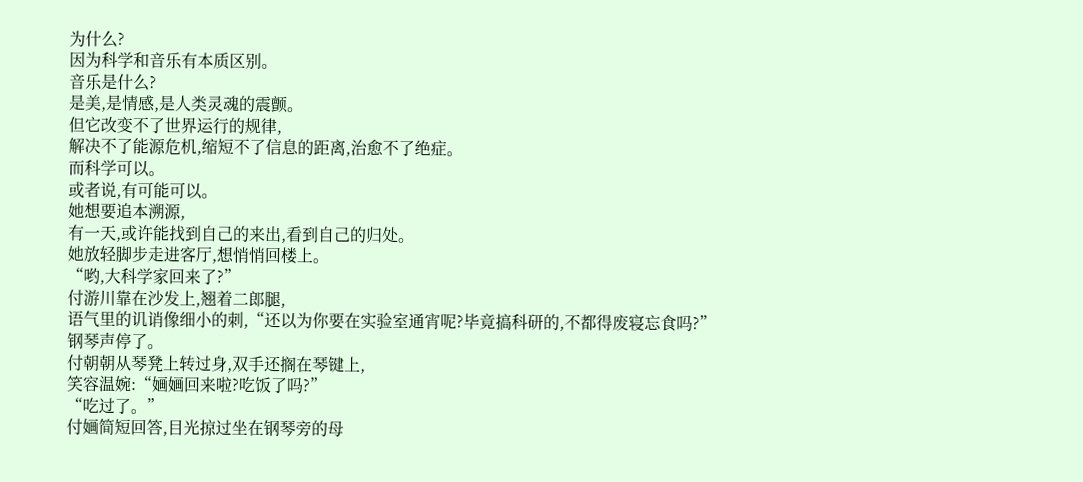为什么?
因为科学和音乐有本质区别。
音乐是什么?
是美,是情感,是人类灵魂的震颤。
但它改变不了世界运行的规律,
解决不了能源危机,缩短不了信息的距离,治愈不了绝症。
而科学可以。
或者说,有可能可以。
她想要追本溯源,
有一天,或许能找到自己的来出,看到自己的归处。
她放轻脚步走进客厅,想悄悄回楼上。
“哟,大科学家回来了?”
付游川靠在沙发上,翘着二郎腿,
语气里的讥诮像细小的刺,“还以为你要在实验室通宵呢?毕竟搞科研的,不都得废寝忘食吗?”
钢琴声停了。
付朝朝从琴凳上转过身,双手还搁在琴键上,
笑容温婉:“婳婳回来啦?吃饭了吗?”
“吃过了。”
付婳简短回答,目光掠过坐在钢琴旁的母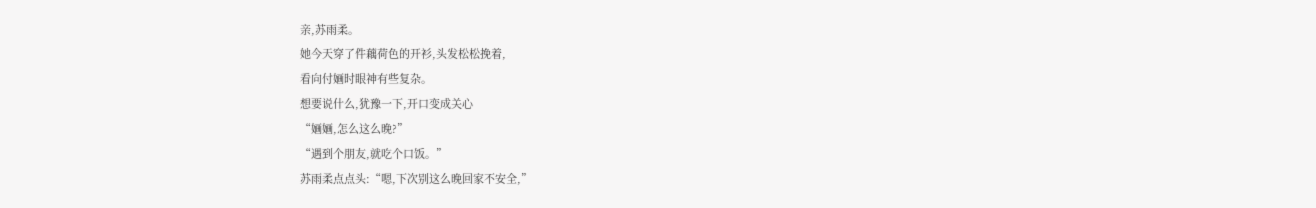亲,苏雨柔。
她今天穿了件藕荷色的开衫,头发松松挽着,
看向付婳时眼神有些复杂。
想要说什么,犹豫一下,开口变成关心
“婳婳,怎么这么晚?”
“遇到个朋友,就吃个口饭。”
苏雨柔点点头:“嗯,下次别这么晚回家不安全,”